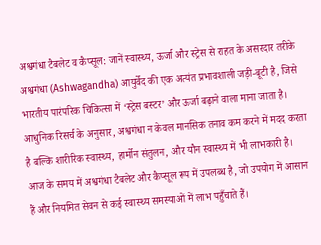अश्वगंधा टैबलेट व कैप्सूल: जानें स्वास्थ्य, ऊर्जा और स्ट्रेस से राहत के असरदार तरीके
अश्वगंधा (Ashwagandha) आयुर्वेद की एक अत्यंत प्रभावशाली जड़ी-बूटी है, जिसे भारतीय पारंपरिक चिकित्सा में ‘स्ट्रेस बस्टर’ और ऊर्जा बढ़ाने वाला माना जाता है। आधुनिक रिसर्च के अनुसार, अश्वगंधा न केवल मानसिक तनाव कम करने में मदद करता है बल्कि शारीरिक स्वास्थ्य, हार्मोन संतुलन, और यौन स्वास्थ्य में भी लाभकारी है।
आज के समय में अश्वगंधा टैबलेट और कैप्सूल रूप में उपलब्ध है, जो उपयोग में आसान हैं और नियमित सेवन से कई स्वास्थ्य समस्याओं में लाभ पहुँचाते हैं।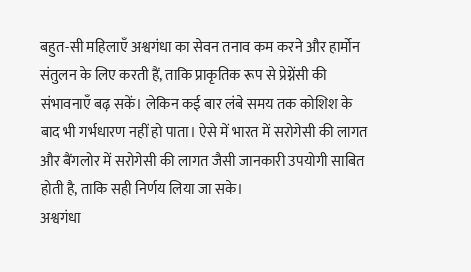बहुत-सी महिलाएँ अश्वगंधा का सेवन तनाव कम करने और हार्मोन संतुलन के लिए करती हैं, ताकि प्राकृतिक रूप से प्रेग्नेंसी की संभावनाएँ बढ़ सकें। लेकिन कई बार लंबे समय तक कोशिश के बाद भी गर्भधारण नहीं हो पाता। ऐसे में भारत में सरोगेसी की लागत और बैंगलोर में सरोगेसी की लागत जैसी जानकारी उपयोगी साबित होती है, ताकि सही निर्णय लिया जा सके।
अश्वगंधा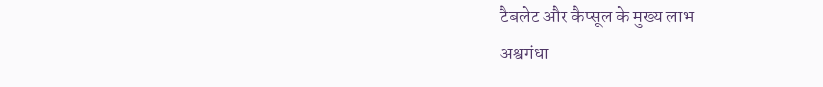टैबलेट और कैप्सूल के मुख्य लाभ
अश्वगंधा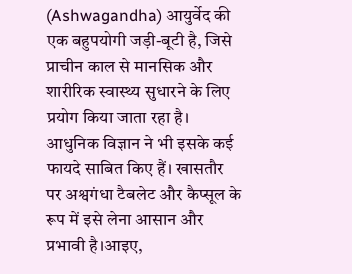(Ashwagandha) आयुर्वेद की एक बहुपयोगी जड़ी-बूटी है, जिसे प्राचीन काल से मानसिक और शारीरिक स्वास्थ्य सुधारने के लिए प्रयोग किया जाता रहा है। आधुनिक विज्ञान ने भी इसके कई फायदे साबित किए हैं। खासतौर पर अश्वगंधा टैबलेट और कैप्सूल के रूप में इसे लेना आसान और प्रभावी है।आइए,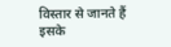विस्तार से जानते हैं इसके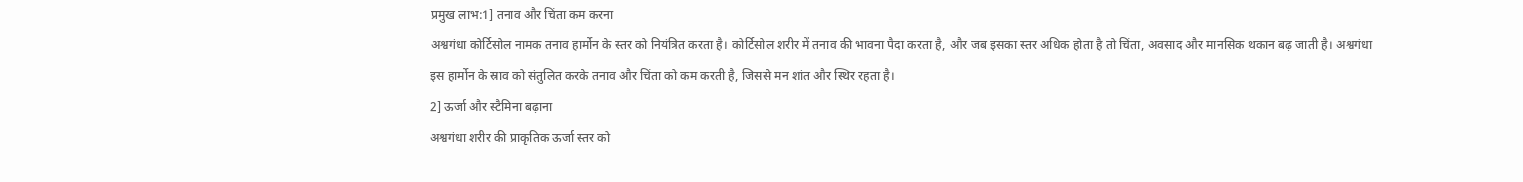प्रमुख लाभ:1] तनाव और चिंता कम करना
अश्वगंधा कोर्टिसोल नामक तनाव हार्मोन के स्तर को नियंत्रित करता है। कोर्टिसोल शरीर में तनाव की भावना पैदा करता है, और जब इसका स्तर अधिक होता है तो चिंता, अवसाद और मानसिक थकान बढ़ जाती है। अश्वगंधा इस हार्मोन के स्राव को संतुलित करके तनाव और चिंता को कम करती है, जिससे मन शांत और स्थिर रहता है।
2] ऊर्जा और स्टैमिना बढ़ाना
अश्वगंधा शरीर की प्राकृतिक ऊर्जा स्तर को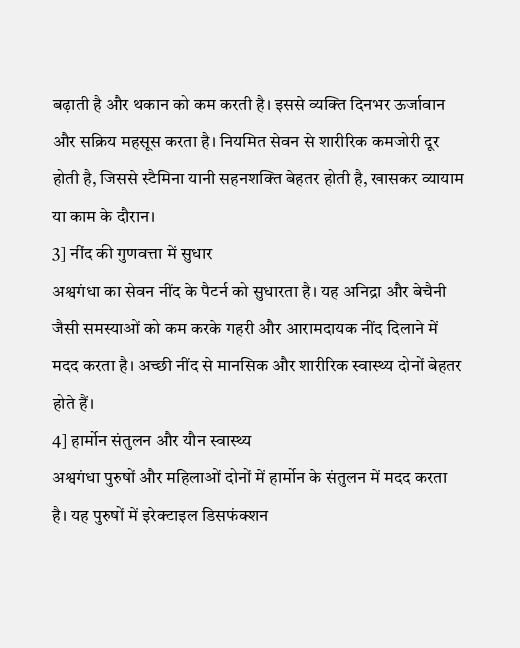बढ़ाती है और थकान को कम करती है। इससे व्यक्ति दिनभर ऊर्जावान और सक्रिय महसूस करता है। नियमित सेवन से शारीरिक कमजोरी दूर होती है, जिससे स्टैमिना यानी सहनशक्ति बेहतर होती है, खासकर व्यायाम या काम के दौरान।
3] नींद की गुणवत्ता में सुधार
अश्वगंधा का सेवन नींद के पैटर्न को सुधारता है। यह अनिद्रा और बेचैनी जैसी समस्याओं को कम करके गहरी और आरामदायक नींद दिलाने में मदद करता है। अच्छी नींद से मानसिक और शारीरिक स्वास्थ्य दोनों बेहतर होते हैं।
4] हार्मोन संतुलन और यौन स्वास्थ्य
अश्वगंधा पुरुषों और महिलाओं दोनों में हार्मोन के संतुलन में मदद करता है। यह पुरुषों में इरेक्टाइल डिसफंक्शन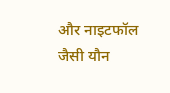और नाइटफॉल जैसी यौन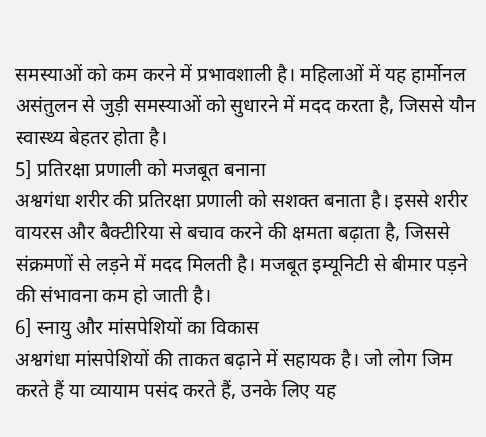समस्याओं को कम करने में प्रभावशाली है। महिलाओं में यह हार्मोनल असंतुलन से जुड़ी समस्याओं को सुधारने में मदद करता है, जिससे यौन स्वास्थ्य बेहतर होता है।
5] प्रतिरक्षा प्रणाली को मजबूत बनाना
अश्वगंधा शरीर की प्रतिरक्षा प्रणाली को सशक्त बनाता है। इससे शरीर वायरस और बैक्टीरिया से बचाव करने की क्षमता बढ़ाता है, जिससे संक्रमणों से लड़ने में मदद मिलती है। मजबूत इम्यूनिटी से बीमार पड़ने की संभावना कम हो जाती है।
6] स्नायु और मांसपेशियों का विकास
अश्वगंधा मांसपेशियों की ताकत बढ़ाने में सहायक है। जो लोग जिम करते हैं या व्यायाम पसंद करते हैं, उनके लिए यह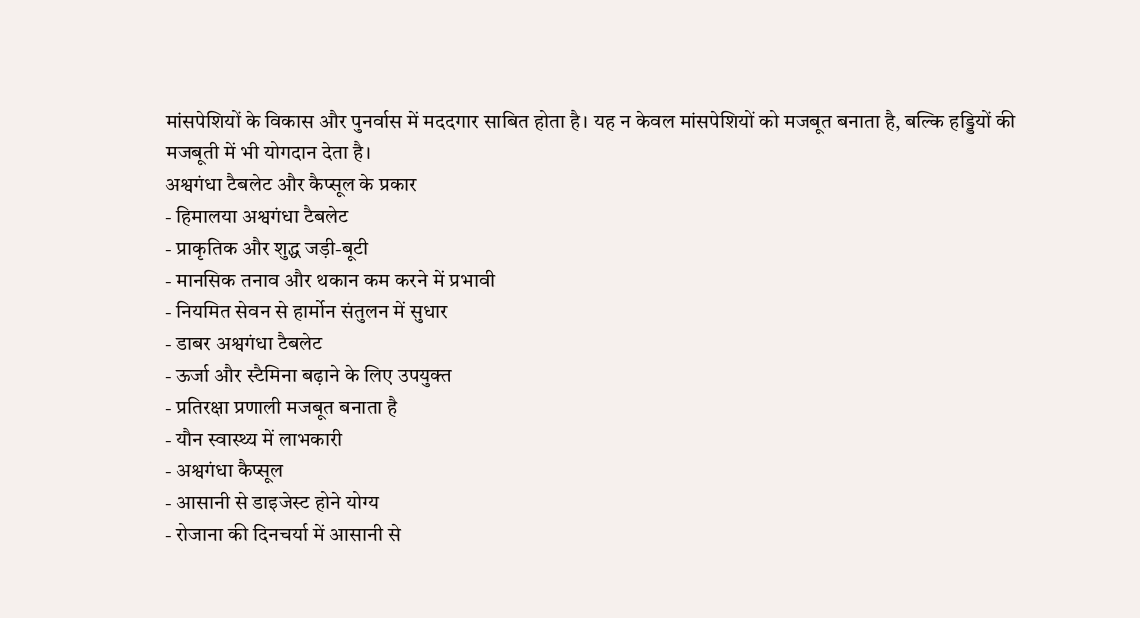मांसपेशियों के विकास और पुनर्वास में मददगार साबित होता है। यह न केवल मांसपेशियों को मजबूत बनाता है, बल्कि हड्डियों की मजबूती में भी योगदान देता है।
अश्वगंधा टैबलेट और कैप्सूल के प्रकार
- हिमालया अश्वगंधा टैबलेट
- प्राकृतिक और शुद्ध जड़ी-बूटी
- मानसिक तनाव और थकान कम करने में प्रभावी
- नियमित सेवन से हार्मोन संतुलन में सुधार
- डाबर अश्वगंधा टैबलेट
- ऊर्जा और स्टैमिना बढ़ाने के लिए उपयुक्त
- प्रतिरक्षा प्रणाली मजबूत बनाता है
- यौन स्वास्थ्य में लाभकारी
- अश्वगंधा कैप्सूल
- आसानी से डाइजेस्ट होने योग्य
- रोजाना की दिनचर्या में आसानी से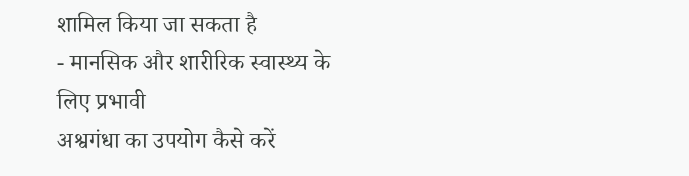शामिल किया जा सकता है
- मानसिक और शारीरिक स्वास्थ्य के लिए प्रभावी
अश्वगंधा का उपयोग कैसे करें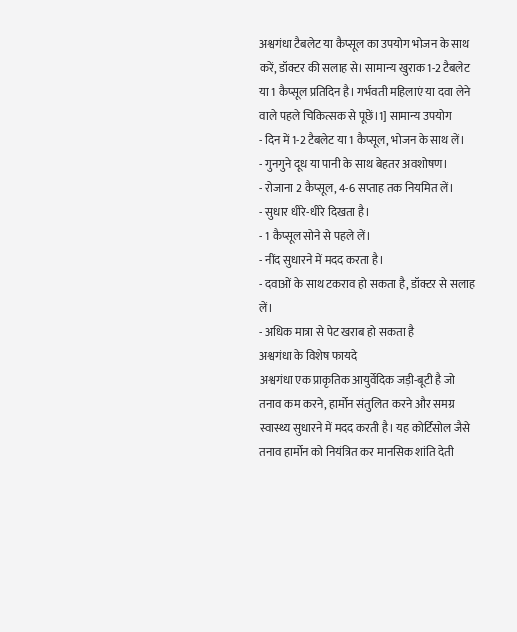अश्वगंधा टैबलेट या कैप्सूल का उपयोग भोजन के साथ करें, डॉक्टर की सलाह से। सामान्य खुराक 1-2 टैबलेट या 1 कैप्सूल प्रतिदिन है। गर्भवती महिलाएं या दवा लेने वाले पहले चिकित्सक से पूछें।1] सामान्य उपयोग
- दिन में 1-2 टैबलेट या 1 कैप्सूल, भोजन के साथ लें।
- गुनगुने दूध या पानी के साथ बेहतर अवशोषण।
- रोजाना 2 कैप्सूल, 4-6 सप्ताह तक नियमित लें।
- सुधार धीरे-धीरे दिखता है।
- 1 कैप्सूल सोने से पहले लें।
- नींद सुधारने में मदद करता है।
- दवाओं के साथ टकराव हो सकता है, डॉक्टर से सलाह लें।
- अधिक मात्रा से पेट खराब हो सकता है
अश्वगंधा के विशेष फायदे
अश्वगंधा एक प्राकृतिक आयुर्वेदिक जड़ी-बूटी है जो तनाव कम करने, हार्मोन संतुलित करने और समग्र स्वास्थ्य सुधारने में मदद करती है। यह कोर्टिसोल जैसे तनाव हार्मोन को नियंत्रित कर मानसिक शांति देती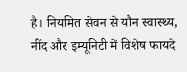है। नियमित सेवन से यौन स्वास्थ्य, नींद और इम्यूनिटी में विशेष फायदे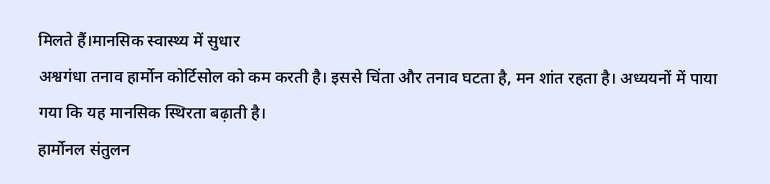मिलते हैं।मानसिक स्वास्थ्य में सुधार
अश्वगंधा तनाव हार्मोन कोर्टिसोल को कम करती है। इससे चिंता और तनाव घटता है, मन शांत रहता है। अध्ययनों में पाया गया कि यह मानसिक स्थिरता बढ़ाती है।
हार्मोनल संतुलन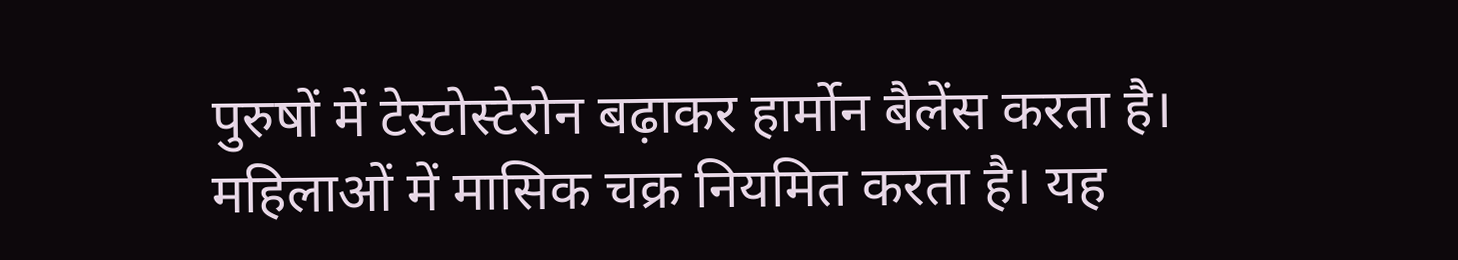पुरुषों में टेस्टोस्टेरोन बढ़ाकर हार्मोन बैलेंस करता है। महिलाओं में मासिक चक्र नियमित करता है। यह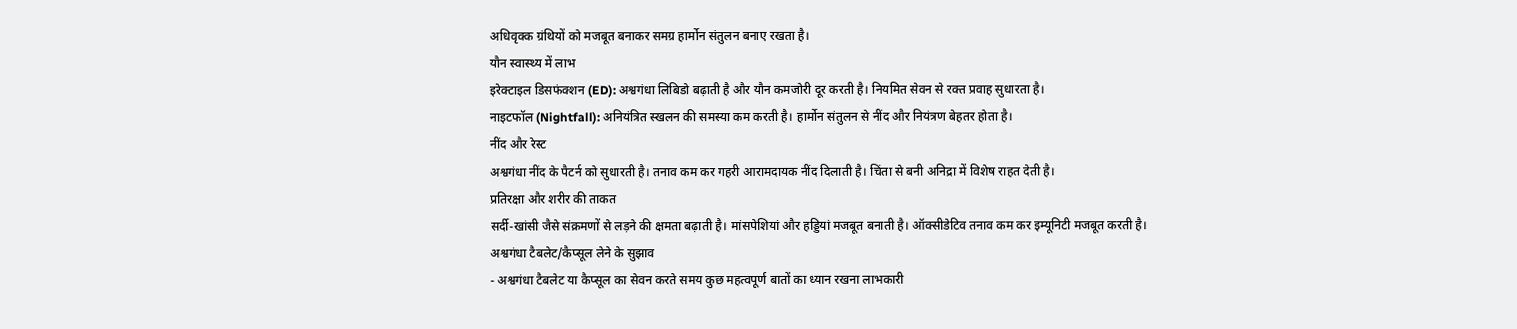अधिवृक्क ग्रंथियों को मजबूत बनाकर समग्र हार्मोन संतुलन बनाए रखता है।
यौन स्वास्थ्य में लाभ
इरेक्टाइल डिसफंक्शन (ED): अश्वगंधा लिबिडो बढ़ाती है और यौन कमजोरी दूर करती है। नियमित सेवन से रक्त प्रवाह सुधारता है।
नाइटफॉल (Nightfall): अनियंत्रित स्खलन की समस्या कम करती है। हार्मोन संतुलन से नींद और नियंत्रण बेहतर होता है।
नींद और रेस्ट
अश्वगंधा नींद के पैटर्न को सुधारती है। तनाव कम कर गहरी आरामदायक नींद दिलाती है। चिंता से बनी अनिद्रा में विशेष राहत देती है।
प्रतिरक्षा और शरीर की ताकत
सर्दी-खांसी जैसे संक्रमणों से लड़ने की क्षमता बढ़ाती है। मांसपेशियां और हड्डियां मजबूत बनाती है। ऑक्सीडेटिव तनाव कम कर इम्यूनिटी मजबूत करती है।
अश्वगंधा टैबलेट/कैप्सूल लेने के सुझाव
- अश्वगंधा टैबलेट या कैप्सूल का सेवन करते समय कुछ महत्वपूर्ण बातों का ध्यान रखना लाभकारी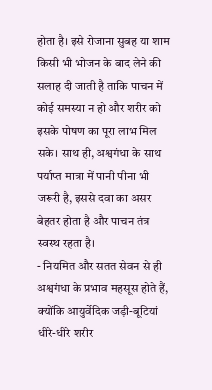होता है। इसे रोजाना सुबह या शाम किसी भी भोजन के बाद लेने की सलाह दी जाती है ताकि पाचन में कोई समस्या न हो और शरीर को इसके पोषण का पूरा लाभ मिल सके। साथ ही, अश्वगंधा के साथ पर्याप्त मात्रा में पानी पीना भी जरूरी है, इससे दवा का असर बेहतर होता है और पाचन तंत्र स्वस्थ रहता है।
- नियमित और सतत सेवन से ही अश्वगंधा के प्रभाव महसूस होते हैं, क्योंकि आयुर्वेदिक जड़ी-बूटियां धीरे-धीरे शरीर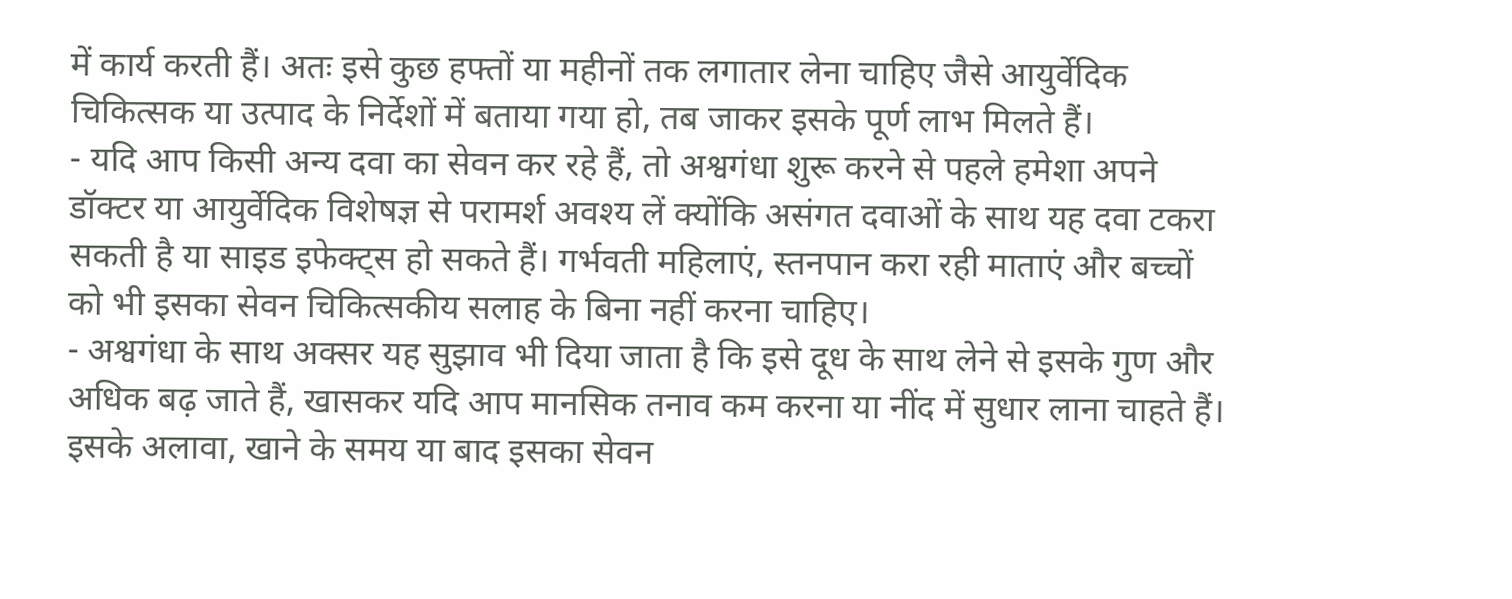में कार्य करती हैं। अतः इसे कुछ हफ्तों या महीनों तक लगातार लेना चाहिए जैसे आयुर्वेदिक चिकित्सक या उत्पाद के निर्देशों में बताया गया हो, तब जाकर इसके पूर्ण लाभ मिलते हैं।
- यदि आप किसी अन्य दवा का सेवन कर रहे हैं, तो अश्वगंधा शुरू करने से पहले हमेशा अपने डॉक्टर या आयुर्वेदिक विशेषज्ञ से परामर्श अवश्य लें क्योंकि असंगत दवाओं के साथ यह दवा टकरा सकती है या साइड इफेक्ट्स हो सकते हैं। गर्भवती महिलाएं, स्तनपान करा रही माताएं और बच्चों को भी इसका सेवन चिकित्सकीय सलाह के बिना नहीं करना चाहिए।
- अश्वगंधा के साथ अक्सर यह सुझाव भी दिया जाता है कि इसे दूध के साथ लेने से इसके गुण और अधिक बढ़ जाते हैं, खासकर यदि आप मानसिक तनाव कम करना या नींद में सुधार लाना चाहते हैं। इसके अलावा, खाने के समय या बाद इसका सेवन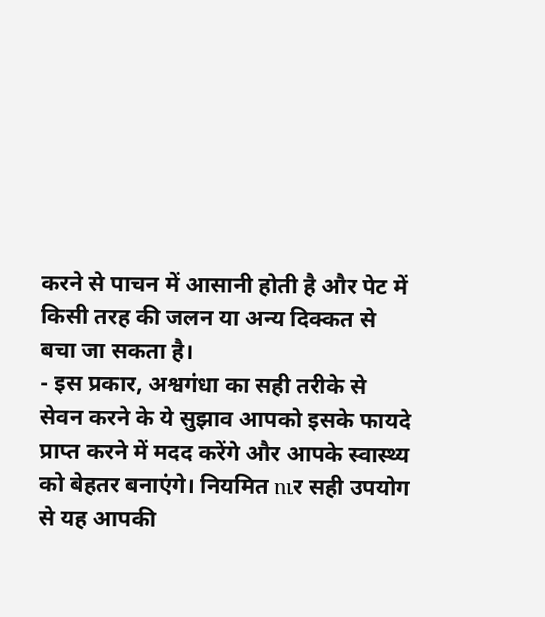करने से पाचन में आसानी होती है और पेट में किसी तरह की जलन या अन्य दिक्कत से बचा जा सकता है।
- इस प्रकार, अश्वगंधा का सही तरीके से सेवन करने के ये सुझाव आपको इसके फायदे प्राप्त करने में मदद करेंगे और आपके स्वास्थ्य को बेहतर बनाएंगे। नियमित ուर सही उपयोग से यह आपकी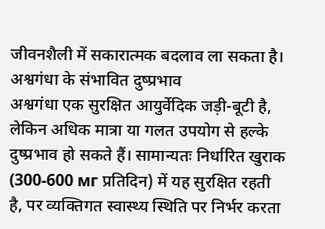जीवनशैली में सकारात्मक बदलाव ला सकता है।
अश्वगंधा के संभावित दुष्प्रभाव
अश्वगंधा एक सुरक्षित आयुर्वेदिक जड़ी-बूटी है, लेकिन अधिक मात्रा या गलत उपयोग से हल्के दुष्प्रभाव हो सकते हैं। सामान्यतः निर्धारित खुराक (300-600 мг प्रतिदिन) में यह सुरक्षित रहती है, पर व्यक्तिगत स्वास्थ्य स्थिति पर निर्भर करता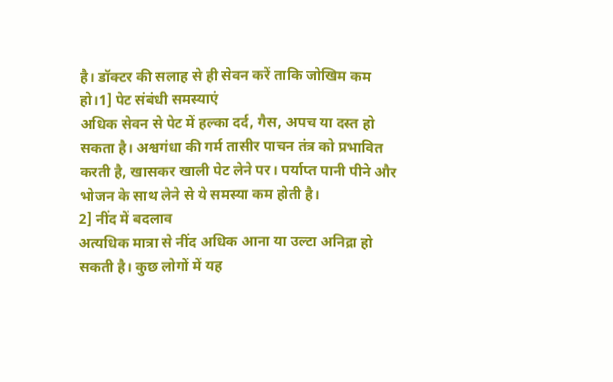है। डॉक्टर की सलाह से ही सेवन करें ताकि जोखिम कम हो।1] पेट संबंधी समस्याएं
अधिक सेवन से पेट में हल्का दर्द, गैस, अपच या दस्त हो सकता है। अश्वगंधा की गर्म तासीर पाचन तंत्र को प्रभावित करती है, खासकर खाली पेट लेने पर। पर्याप्त पानी पीने और भोजन के साथ लेने से ये समस्या कम होती है।
2] नींद में बदलाव
अत्यधिक मात्रा से नींद अधिक आना या उल्टा अनिद्रा हो सकती है। कुछ लोगों में यह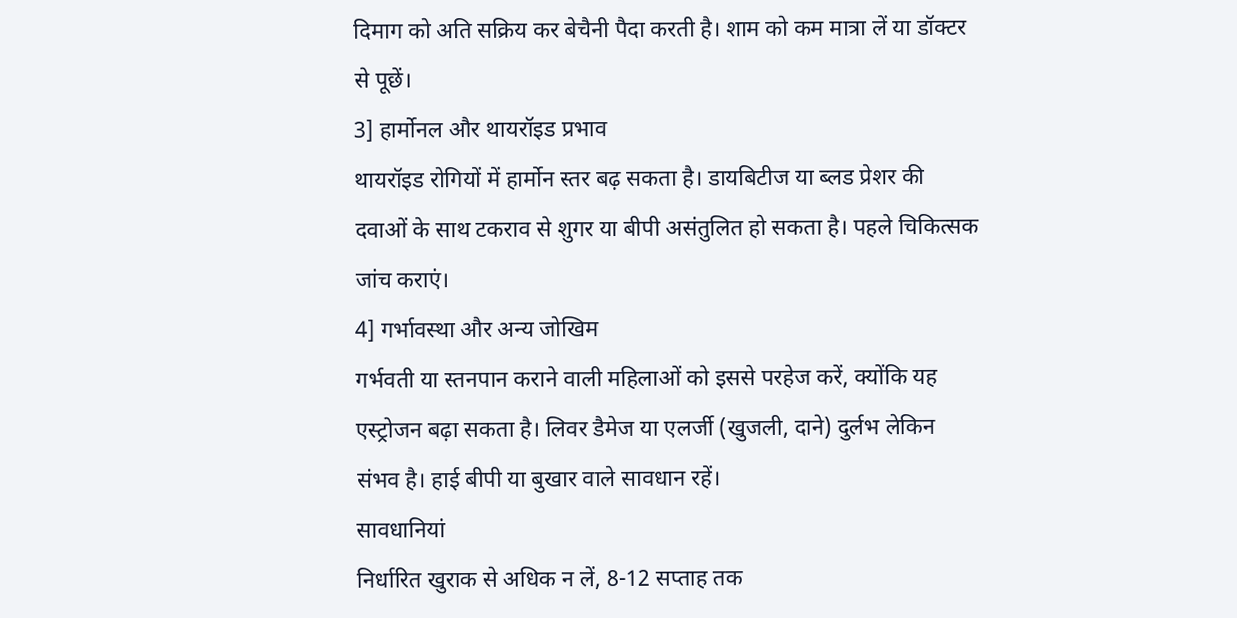दिमाग को अति सक्रिय कर बेचैनी पैदा करती है। शाम को कम मात्रा लें या डॉक्टर से पूछें।
3] हार्मोनल और थायरॉइड प्रभाव
थायरॉइड रोगियों में हार्मोन स्तर बढ़ सकता है। डायबिटीज या ब्लड प्रेशर की दवाओं के साथ टकराव से शुगर या बीपी असंतुलित हो सकता है। पहले चिकित्सक जांच कराएं।
4] गर्भावस्था और अन्य जोखिम
गर्भवती या स्तनपान कराने वाली महिलाओं को इससे परहेज करें, क्योंकि यह एस्ट्रोजन बढ़ा सकता है। लिवर डैमेज या एलर्जी (खुजली, दाने) दुर्लभ लेकिन संभव है। हाई बीपी या बुखार वाले सावधान रहें।
सावधानियां
निर्धारित खुराक से अधिक न लें, 8-12 सप्ताह तक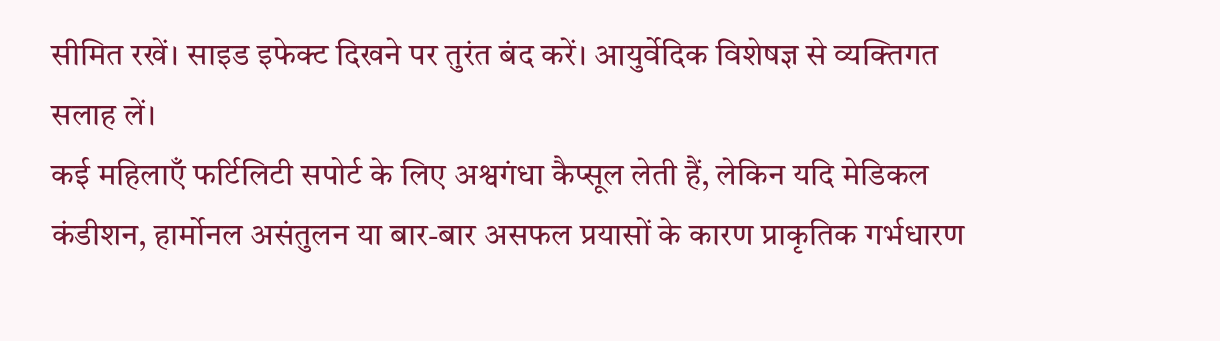सीमित रखें। साइड इफेक्ट दिखने पर तुरंत बंद करें। आयुर्वेदिक विशेषज्ञ से व्यक्तिगत सलाह लें।
कई महिलाएँ फर्टिलिटी सपोर्ट के लिए अश्वगंधा कैप्सूल लेती हैं, लेकिन यदि मेडिकल कंडीशन, हार्मोनल असंतुलन या बार-बार असफल प्रयासों के कारण प्राकृतिक गर्भधारण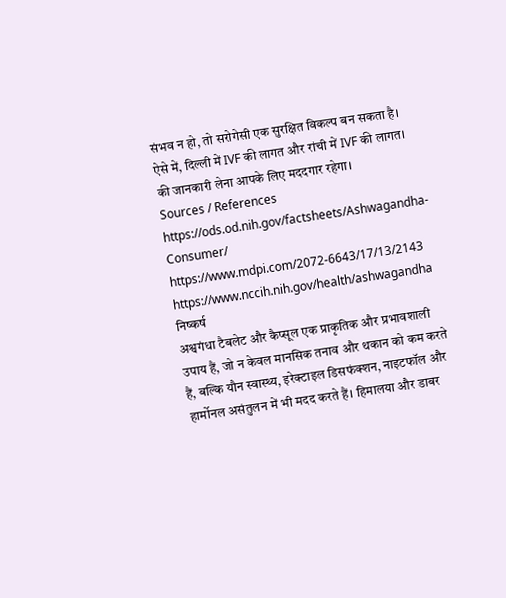संभव न हो, तो सरोगेसी एक सुरक्षित विकल्प बन सकता है। ऐसे में, दिल्ली में IVF की लागत और रांची में IVF की लागत। की जानकारी लेना आपके लिए मददगार रहेगा।
Sources / References
https://ods.od.nih.gov/factsheets/Ashwagandha-Consumer/
https://www.mdpi.com/2072-6643/17/13/2143
https://www.nccih.nih.gov/health/ashwagandha
निष्कर्ष
अश्वगंधा टैबलेट और कैप्सूल एक प्राकृतिक और प्रभावशाली उपाय हैं, जो न केवल मानसिक तनाव और थकान को कम करते हैं, बल्कि यौन स्वास्थ्य, इरेक्टाइल डिसफंक्शन, नाइटफॉल और हार्मोनल असंतुलन में भी मदद करते हैं। हिमालया और डाबर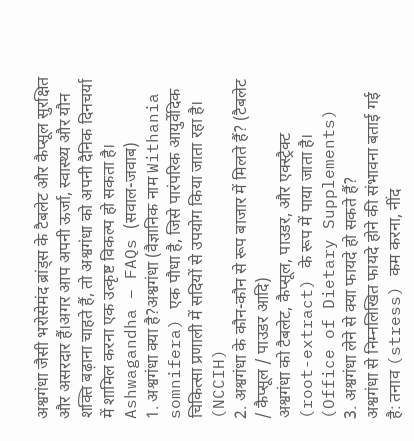अश्वगंधा जैसी भरोसेमंद ब्रांड्स के टैबलेट और कैप्सूल सुरक्षित और असरदार हैं।अगर आप अपनी ऊर्जा, स्वास्थ्य और यौन शक्ति बढ़ाना चाहते हैं, तो अश्वगंधा को अपनी दैनिक दिनचर्या में शामिल करना एक उत्कृष्ट विकल्प हो सकता है।
Ashwagandha – FAQs (सवाल-जवाब)
1. अश्वगंधा क्या है?अश्वगंधा (वैज्ञानिक नाम Withania somnifera) एक पौधा है, जिसे पारंपरिक आयुर्वेदिक चिकित्सा प्रणाली में सदियों से उपयोग किया जाता रहा है। (NCCIH)
2. अश्वगंधा के कौन-कौन से रूप बाजार में मिलते हैं? (टैबलेट / कैप्सूल / पाउडर आदि)
अश्वगंधा को टैबलेट, कैप्सूल, पाउडर, और एक्स्ट्रैक्ट (root-extract) के रूप में पाया जाता है। (Office of Dietary Supplements)
3. अश्वगंधा लेने से क्या फायदे हो सकते हैं?
अश्वगंधा से निम्नलिखित फायदे होने की संभावना बताई गई है: तनाव (stress) कम करना, नींद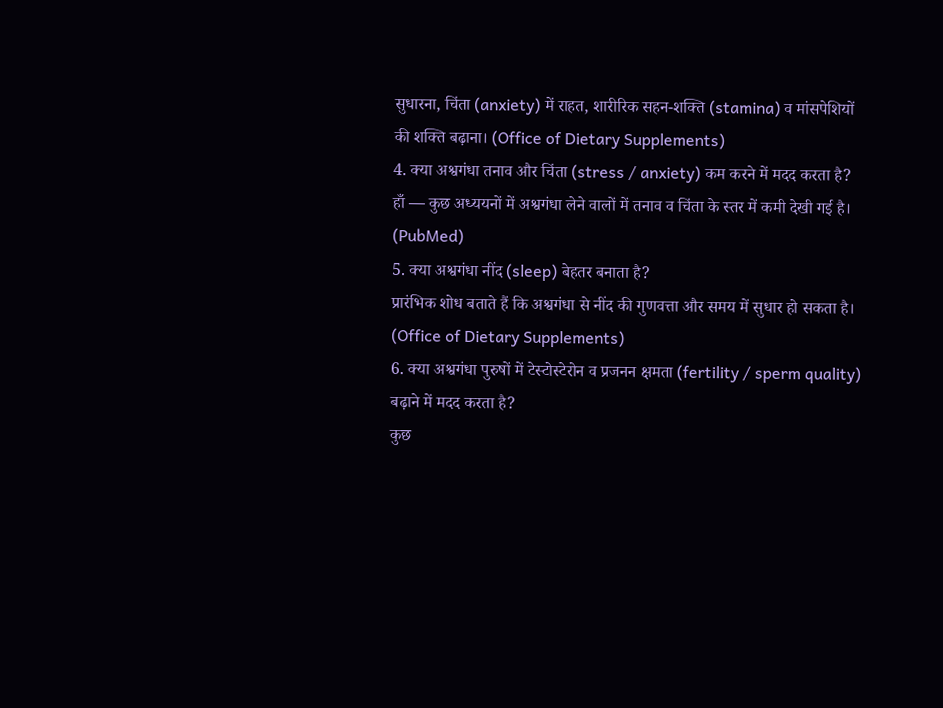सुधारना, चिंता (anxiety) में राहत, शारीरिक सहन-शक्ति (stamina) व मांसपेशियों की शक्ति बढ़ाना। (Office of Dietary Supplements)
4. क्या अश्वगंधा तनाव और चिंता (stress / anxiety) कम करने में मदद करता है?
हाँ — कुछ अध्ययनों में अश्वगंधा लेने वालों में तनाव व चिंता के स्तर में कमी देखी गई है। (PubMed)
5. क्या अश्वगंधा नींद (sleep) बेहतर बनाता है?
प्रारंभिक शोध बताते हैं कि अश्वगंधा से नींद की गुणवत्ता और समय में सुधार हो सकता है। (Office of Dietary Supplements)
6. क्या अश्वगंधा पुरुषों में टेस्टोस्टेरोन व प्रजनन क्षमता (fertility / sperm quality) बढ़ाने में मदद करता है?
कुछ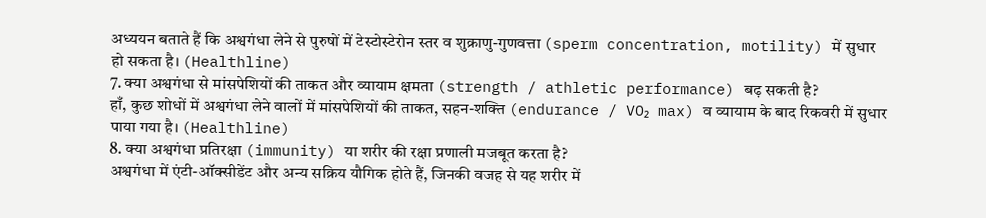अध्ययन बताते हैं कि अश्वगंधा लेने से पुरुषों में टेस्टोस्टेरोन स्तर व शुक्राणु-गुणवत्ता (sperm concentration, motility) में सुधार हो सकता है। (Healthline)
7. क्या अश्वगंधा से मांसपेशियों की ताकत और व्यायाम क्षमता (strength / athletic performance) बढ़ सकती है?
हाँ, कुछ शोधों में अश्वगंधा लेने वालों में मांसपेशियों की ताकत, सहन-शक्ति (endurance / VO₂ max) व व्यायाम के बाद रिकवरी में सुधार पाया गया है। (Healthline)
8. क्या अश्वगंधा प्रतिरक्षा (immunity) या शरीर की रक्षा प्रणाली मजबूत करता है?
अश्वगंधा में एंटी-ऑक्सीडेंट और अन्य सक्रिय यौगिक होते हैं, जिनकी वजह से यह शरीर में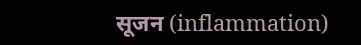सूजन (inflammation)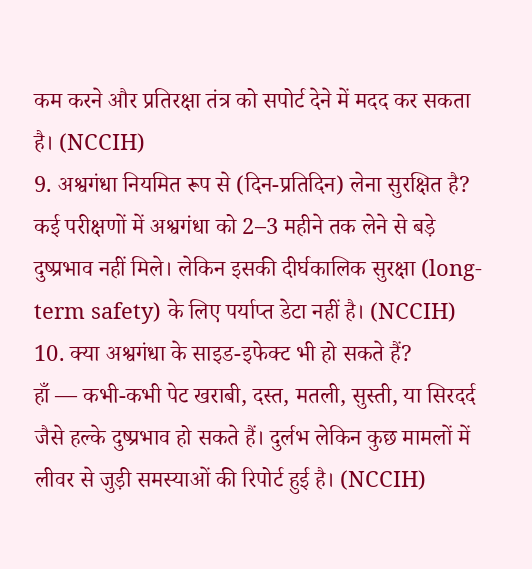कम करने और प्रतिरक्षा तंत्र को सपोर्ट देने में मदद कर सकता है। (NCCIH)
9. अश्वगंधा नियमित रूप से (दिन-प्रतिदिन) लेना सुरक्षित है?
कई परीक्षणों में अश्वगंधा को 2–3 महीने तक लेने से बड़े दुष्प्रभाव नहीं मिले। लेकिन इसकी दीर्घकालिक सुरक्षा (long-term safety) के लिए पर्याप्त डेटा नहीं है। (NCCIH)
10. क्या अश्वगंधा के साइड-इफेक्ट भी हो सकते हैं?
हाँ — कभी-कभी पेट खराबी, दस्त, मतली, सुस्ती, या सिरदर्द जैसे हल्के दुष्प्रभाव हो सकते हैं। दुर्लभ लेकिन कुछ मामलों में लीवर से जुड़ी समस्याओं की रिपोर्ट हुई है। (NCCIH)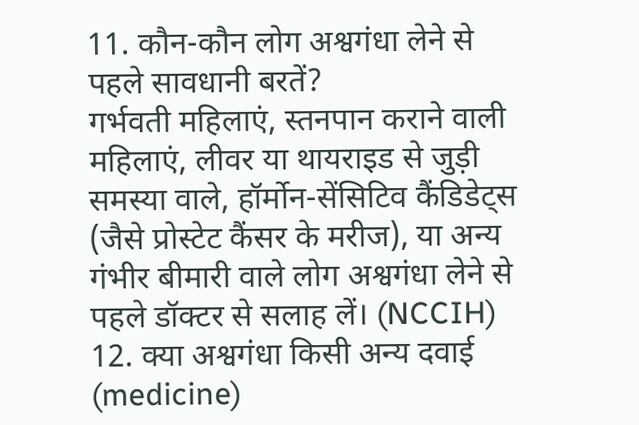11. कौन-कौन लोग अश्वगंधा लेने से पहले सावधानी बरतें?
गर्भवती महिलाएं, स्तनपान कराने वाली महिलाएं, लीवर या थायराइड से जुड़ी समस्या वाले, हॉर्मोन-सेंसिटिव कैंडिडेट्स (जैसे प्रोस्टेट कैंसर के मरीज), या अन्य गंभीर बीमारी वाले लोग अश्वगंधा लेने से पहले डॉक्टर से सलाह लें। (NCCIH)
12. क्या अश्वगंधा किसी अन्य दवाई (medicine)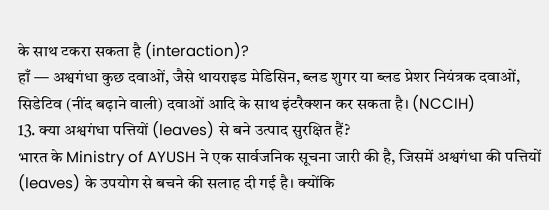के साथ टकरा सकता है (interaction)?
हाँ — अश्वगंधा कुछ दवाओं, जैसे थायराइड मेडिसिन, ब्लड शुगर या ब्लड प्रेशर नियंत्रक दवाओं, सिडेटिव (नींद बढ़ाने वाली) दवाओं आदि के साथ इंटरैक्शन कर सकता है। (NCCIH)
13. क्या अश्वगंधा पत्तियों (leaves) से बने उत्पाद सुरक्षित हैं?
भारत के Ministry of AYUSH ने एक सार्वजनिक सूचना जारी की है, जिसमें अश्वगंधा की पत्तियों (leaves) के उपयोग से बचने की सलाह दी गई है। क्योंकि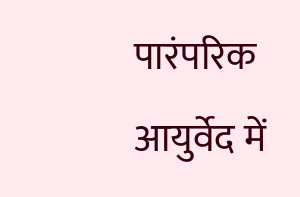पारंपरिक आयुर्वेद में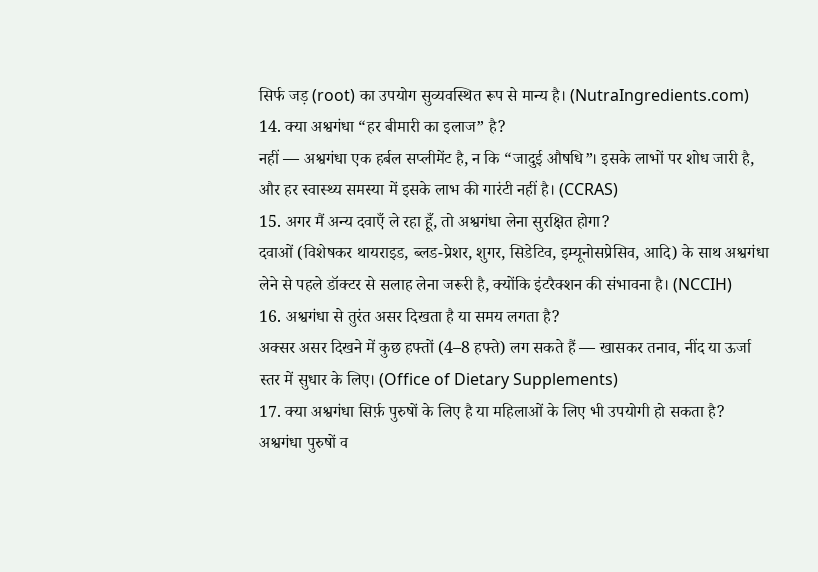सिर्फ जड़ (root) का उपयोग सुव्यवस्थित रूप से मान्य है। (NutraIngredients.com)
14. क्या अश्वगंधा “हर बीमारी का इलाज” है?
नहीं — अश्वगंधा एक हर्बल सप्लीमेंट है, न कि “जादुई औषधि”। इसके लाभों पर शोध जारी है, और हर स्वास्थ्य समस्या में इसके लाभ की गारंटी नहीं है। (CCRAS)
15. अगर मैं अन्य दवाएँ ले रहा हूँ, तो अश्वगंधा लेना सुरक्षित होगा?
दवाओं (विशेषकर थायराइड, ब्लड-प्रेशर, शुगर, सिडेटिव, इम्यूनोसप्रेसिव, आदि) के साथ अश्वगंधा लेने से पहले डॉक्टर से सलाह लेना जरूरी है, क्योंकि इंटरैक्शन की संभावना है। (NCCIH)
16. अश्वगंधा से तुरंत असर दिखता है या समय लगता है?
अक्सर असर दिखने में कुछ हफ्तों (4–8 हफ्ते) लग सकते हैं — खासकर तनाव, नींद या ऊर्जा स्तर में सुधार के लिए। (Office of Dietary Supplements)
17. क्या अश्वगंधा सिर्फ़ पुरुषों के लिए है या महिलाओं के लिए भी उपयोगी हो सकता है?
अश्वगंधा पुरुषों व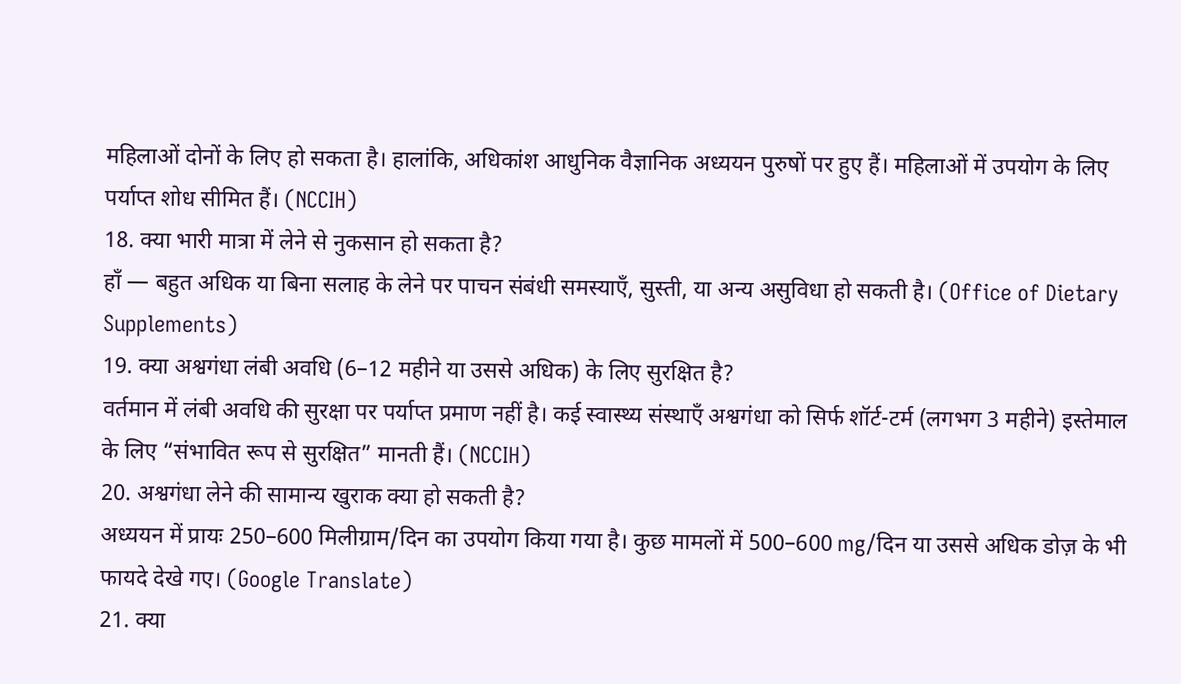महिलाओं दोनों के लिए हो सकता है। हालांकि, अधिकांश आधुनिक वैज्ञानिक अध्ययन पुरुषों पर हुए हैं। महिलाओं में उपयोग के लिए पर्याप्त शोध सीमित हैं। (NCCIH)
18. क्या भारी मात्रा में लेने से नुकसान हो सकता है?
हाँ — बहुत अधिक या बिना सलाह के लेने पर पाचन संबंधी समस्याएँ, सुस्ती, या अन्य असुविधा हो सकती है। (Office of Dietary Supplements)
19. क्या अश्वगंधा लंबी अवधि (6–12 महीने या उससे अधिक) के लिए सुरक्षित है?
वर्तमान में लंबी अवधि की सुरक्षा पर पर्याप्त प्रमाण नहीं है। कई स्वास्थ्य संस्थाएँ अश्वगंधा को सिर्फ शॉर्ट-टर्म (लगभग 3 महीने) इस्तेमाल के लिए “संभावित रूप से सुरक्षित” मानती हैं। (NCCIH)
20. अश्वगंधा लेने की सामान्य खुराक क्या हो सकती है?
अध्ययन में प्रायः 250–600 मिलीग्राम/दिन का उपयोग किया गया है। कुछ मामलों में 500–600 mg/दिन या उससे अधिक डोज़ के भी फायदे देखे गए। (Google Translate)
21. क्या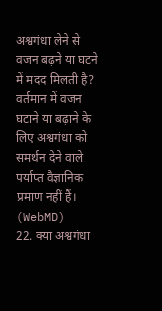अश्वगंधा लेने से वजन बढ़ने या घटने में मदद मिलती है?
वर्तमान में वजन घटाने या बढ़ाने के लिए अश्वगंधा को समर्थन देने वाले पर्याप्त वैज्ञानिक प्रमाण नहीं हैं। (WebMD)
22. क्या अश्वगंधा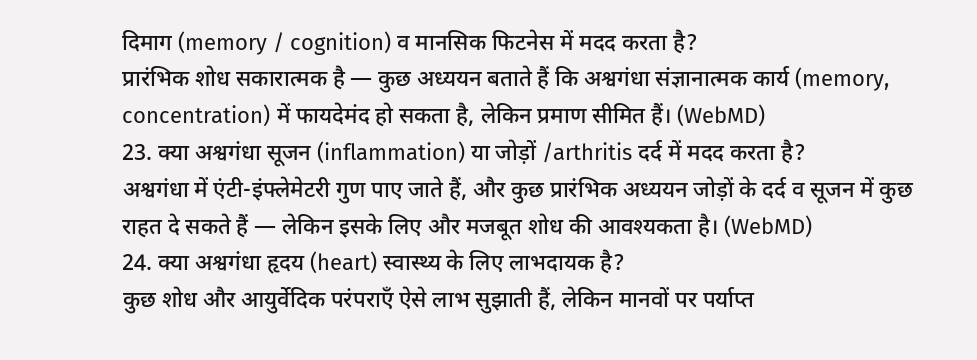दिमाग (memory / cognition) व मानसिक फिटनेस में मदद करता है?
प्रारंभिक शोध सकारात्मक है — कुछ अध्ययन बताते हैं कि अश्वगंधा संज्ञानात्मक कार्य (memory, concentration) में फायदेमंद हो सकता है, लेकिन प्रमाण सीमित हैं। (WebMD)
23. क्या अश्वगंधा सूजन (inflammation) या जोड़ों /arthritis दर्द में मदद करता है?
अश्वगंधा में एंटी-इंफ्लेमेटरी गुण पाए जाते हैं, और कुछ प्रारंभिक अध्ययन जोड़ों के दर्द व सूजन में कुछ राहत दे सकते हैं — लेकिन इसके लिए और मजबूत शोध की आवश्यकता है। (WebMD)
24. क्या अश्वगंधा हृदय (heart) स्वास्थ्य के लिए लाभदायक है?
कुछ शोध और आयुर्वेदिक परंपराएँ ऐसे लाभ सुझाती हैं, लेकिन मानवों पर पर्याप्त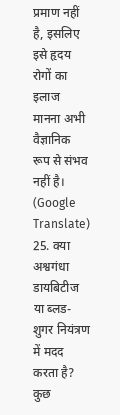प्रमाण नहीं है, इसलिए इसे हृदय रोगों का इलाज मानना अभी वैज्ञानिक रूप से संभव नहीं है। (Google Translate)
25. क्या अश्वगंधा डायबिटीज या ब्लड-शुगर नियंत्रण में मदद करता है?
कुछ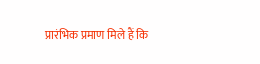प्रारंभिक प्रमाण मिले हैं कि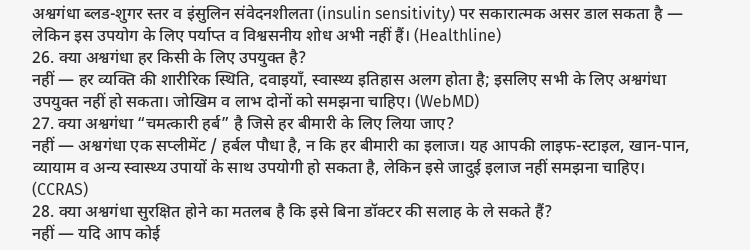अश्वगंधा ब्लड-शुगर स्तर व इंसुलिन संवेदनशीलता (insulin sensitivity) पर सकारात्मक असर डाल सकता है — लेकिन इस उपयोग के लिए पर्याप्त व विश्वसनीय शोध अभी नहीं हैं। (Healthline)
26. क्या अश्वगंधा हर किसी के लिए उपयुक्त है?
नहीं — हर व्यक्ति की शारीरिक स्थिति, दवाइयाँ, स्वास्थ्य इतिहास अलग होता है; इसलिए सभी के लिए अश्वगंधा उपयुक्त नहीं हो सकता। जोखिम व लाभ दोनों को समझना चाहिए। (WebMD)
27. क्या अश्वगंधा “चमत्कारी हर्ब” है जिसे हर बीमारी के लिए लिया जाए?
नहीं — अश्वगंधा एक सप्लीमेंट / हर्बल पौधा है, न कि हर बीमारी का इलाज। यह आपकी लाइफ-स्टाइल, खान-पान, व्यायाम व अन्य स्वास्थ्य उपायों के साथ उपयोगी हो सकता है, लेकिन इसे जादुई इलाज नहीं समझना चाहिए। (CCRAS)
28. क्या अश्वगंधा सुरक्षित होने का मतलब है कि इसे बिना डॉक्टर की सलाह के ले सकते हैं?
नहीं — यदि आप कोई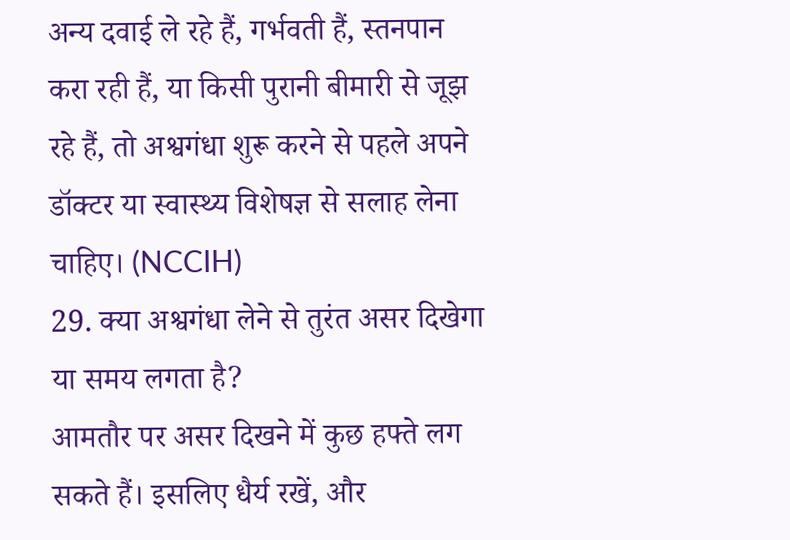अन्य दवाई ले रहे हैं, गर्भवती हैं, स्तनपान करा रही हैं, या किसी पुरानी बीमारी से जूझ रहे हैं, तो अश्वगंधा शुरू करने से पहले अपने डॉक्टर या स्वास्थ्य विशेषज्ञ से सलाह लेना चाहिए। (NCCIH)
29. क्या अश्वगंधा लेने से तुरंत असर दिखेगा या समय लगता है?
आमतौर पर असर दिखने में कुछ हफ्ते लग सकते हैं। इसलिए धैर्य रखें, और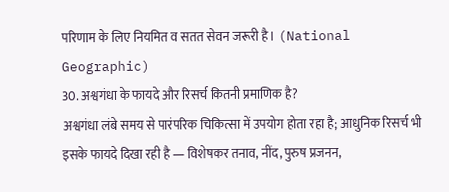परिणाम के लिए नियमित व सतत सेवन जरूरी है। (National Geographic)
30. अश्वगंधा के फायदे और रिसर्च कितनी प्रमाणिक है?
अश्वगंधा लंबे समय से पारंपरिक चिकित्सा में उपयोग होता रहा है; आधुनिक रिसर्च भी इसके फायदे दिखा रही है — विशेषकर तनाव, नींद, पुरुष प्रजनन,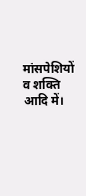मांसपेशियों व शक्ति आदि में।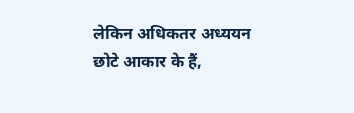लेकिन अधिकतर अध्ययन छोटे आकार के हैं,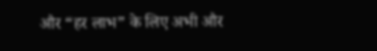और “हर लाभ” के लिए अभी और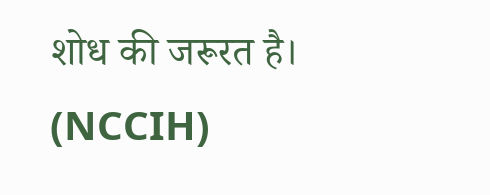शोध की जरूरत है। (NCCIH)